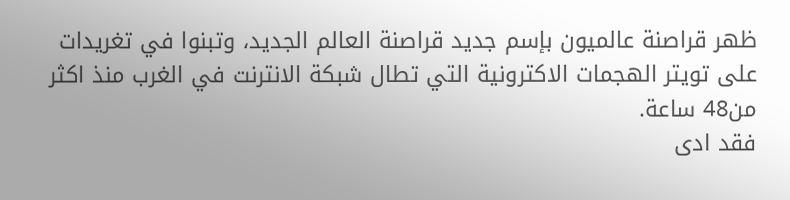ظهر قراصنة عالميون بإسم جديد قراصنة العالم الجديد، وتبنوا في تغريدات على تويتر الهجمات الاكترونية التي تطال شبكة الانترنت في الغرب منذ اكثر من48 ساعة.
فقد ادى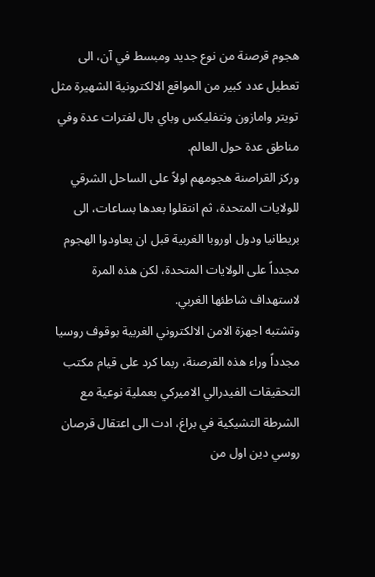هجوم قرصنة من نوع جديد ومبسط في آن، الى تعطيل عدد كبير من المواقع الالكترونية الشهيرة مثل تويتر وامازون ونتفليكس وباي بال لفترات عدة وفي مناطق عدة حول العالم.
وركز القراصنة هجومهم اولاً على الساحل الشرقي للولايات المتحدة، ثم انتقلوا بعدها بساعات، الى بريطانيا ودول اوروبا الغربية قبل ان يعاودوا الهجوم مجدداً على الولايات المتحدة، لكن هذه المرة لاستهداف شاطئها الغربي.
وتشتبه اجهزة الامن الالكتروني الغربية بوقوف روسيا مجدداً وراء هذه القرصنة، ربما كرد على قيام مكتب التحقيقات الفيدرالي الاميركي بعملية نوعية مع الشرطة التشيكية في براغ، ادت الى اعتقال قرصان روسي دين اول من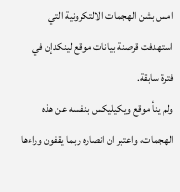امس بشن الهجمات الالتكرونية التي استهدفت قرصنة بيانات موقع لينكدإن في فترة سابقة.
ولم ينأ موقع ويكيليكس بنفسه عن هذه الهجمات، واعتبر ان انصاره ربما يقفون وراءها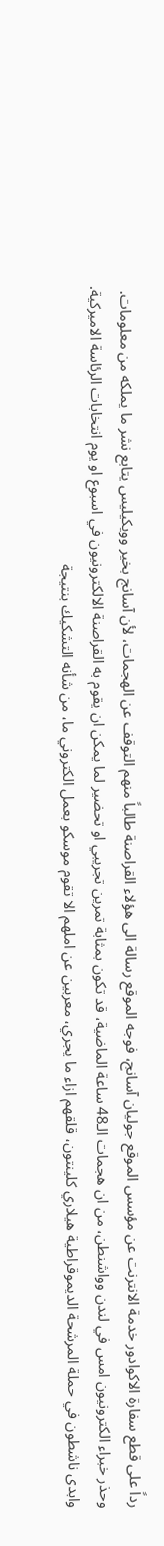رداً على قطع سفارة الاكوادور خدمة الانترنت عن مؤسس الموقع جوليان آسانج، فوجه الموقع رسالة الى هؤلاء القراصنة طالباً منهم التوقف عن الهجمات، لأن آسانج بخير وويكيليس يتابع نشر ما يملكه من معلومات.
وحذر خبراء الكترونيون امس في لندن وواشنطن، من ان هجمات الـ48 ساعة الماضية، قد تكون بمثابة تمرين تجريبي او تحضير لما يمكن ان يقوم به القراصنة الالكترونيون في اسبوع او يوم انتخابات الرئاسة الاميركية.
وابدى ناشطون في حملة المرشحة الديموقراطية هيلاري كلينتون، قلقهم ازاء ما يجري، معربين عن املهم الا تقوم موسكو بعمل الكتروني ما، من شأنه التشكيك بنتيجة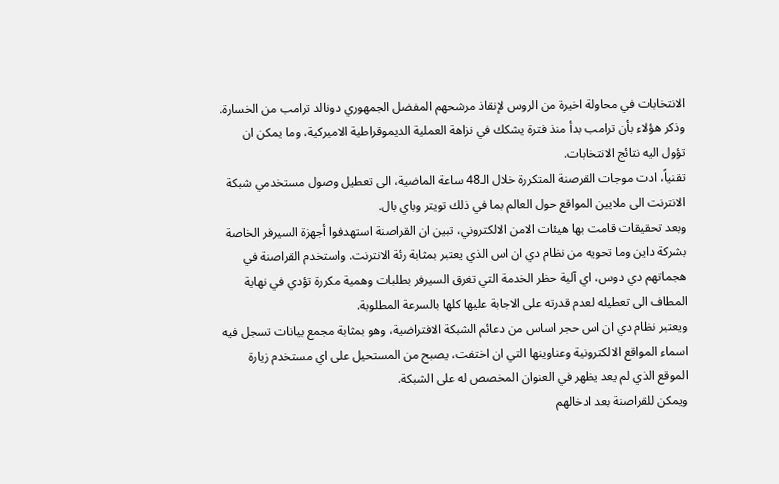الانتخابات في محاولة اخيرة من الروس لإنقاذ مرشحهم المفضل الجمهوري دونالد ترامب من الخسارة.
وذكر هؤلاء بأن ترامب بدأ منذ فترة يشكك في نزاهة العملية الديموقراطية الاميركية، وما يمكن ان تؤول اليه نتائج الانتخابات.
تقنياً، ادت موجات القرصنة المتكررة خلال الـ48 ساعة الماضية، الى تعطيل وصول مستخدمي شبكة الانترنت الى ملايين المواقع حول العالم بما في ذلك تويتر وباي بال.
وبعد تحقيقات قامت بها هيئات الامن الالكتروني، تبين ان القراصنة استهدفوا أجهزة السيرفر الخاصة بشركة داين وما تحويه من نظام دي ان اس الذي يعتبر بمثابة رئة الانترنت. واستخدم القراصنة في هجماتهم دي دوس، اي آلية حظر الخدمة التي تغرق السيرفر بطلبات وهمية مكررة تؤدي في نهاية المطاف الى تعطيله لعدم قدرته على الاجابة عليها كلها بالسرعة المطلوبة.
ويعتبر نظام دي ان اس حجر اساس من دعائم الشبكة الافتراضية، وهو بمثابة مجمع بيانات تسجل فيه اسماء المواقع الالكترونية وعناوينها التي ان اختفت، يصبح من المستحيل على اي مستخدم زيارة الموقع الذي لم يعد يظهر في العنوان المخصص له على الشبكة.
ويمكن للقراصنة بعد ادخالهم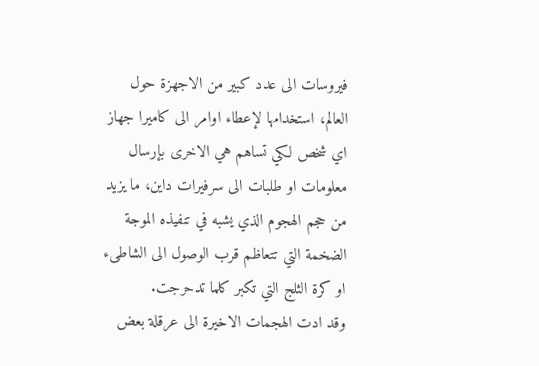فيروسات الى عدد كبير من الاجهزة حول العالم، استخدامها لإعطاء اوامر الى كاميرا جهاز اي شخص لكي تساهم هي الاخرى بإرسال معلومات او طلبات الى سرفيرات داين، ما يزيد من حجم الهجوم الذي يشبه في تنفيذه الموجة الضخمة التي تتعاظم قرب الوصول الى الشاطىء او كرة الثلج التي تكبر كلما تدحرجت.
وقد ادت الهجمات الاخيرة الى عرقلة بعض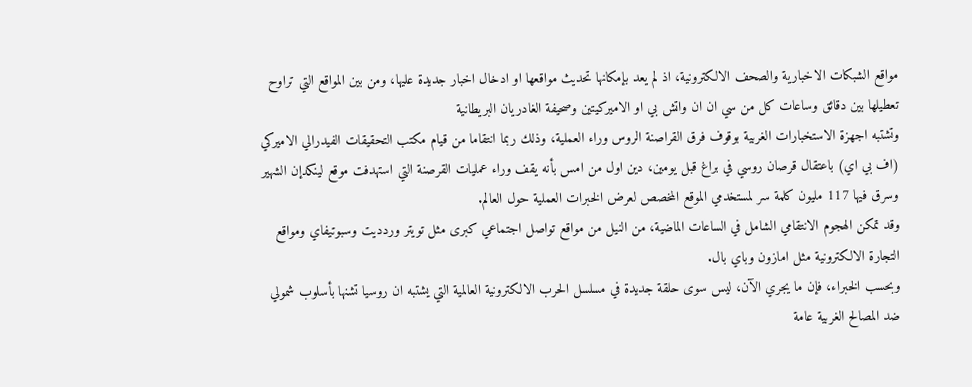مواقع الشبكات الاخبارية والصحف الالكترونية، اذ لم يعد بإمكانها تحديث مواقعها او ادخال اخبار جديدة عليها، ومن بين المواقع التي تراوح تعطيلها بين دقائق وساعات كل من سي ان ان واتش بي او الاميركيتين وصحيفة الغادريان البريطانية
وتشتبه اجهزة الاستخبارات الغربية بوقوف فرق القراصنة الروس وراء العملية، وذلك ربما انتقاما من قيام مكتب التحقيقات الفيدرالي الاميركي (اف بي اي) باعتقال قرصان روسي في براغ قبل يومين، دين اول من امس بأنه يقف وراء عمليات القرصنة التي استهدفت موقع لينكدإن الشهير وسرق فيها 117 مليون كلمة سر لمستخدمي الموقع المخصص لعرض الخبرات العملية حول العالم.
وقد تمكن الهجوم الانتقامي الشامل في الساعات الماضية، من النيل من مواقع تواصل اجتماعي كبرى مثل تويتر وردديت وسبوتيفاي ومواقع التجارة الالكترونية مثل امازون وباي بال.
وبحسب الخبراء، فإن ما يجري الآن، ليس سوى حلقة جديدة في مسلسل الحرب الالكترونية العالمية التي يشتبه ان روسيا تشنها بأسلوب شمولي ضد المصالح الغربية عامة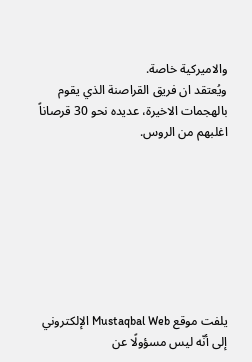والاميركية خاصة.
ويُعتقد ان فريق القراصنة الذي يقوم بالهجمات الاخيرة، عديده نحو 30 قرصاناً اغلبهم من الروس.








يلفت موقع Mustaqbal Web الإلكتروني إلى أنّه ليس مسؤولًا عن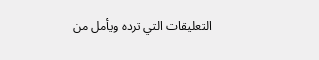التعليقات التي ترده ويأمل من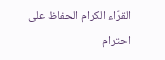القرّاء الكرام الحفاظ على احترام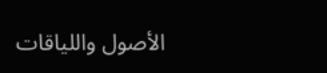الأصول واللياقات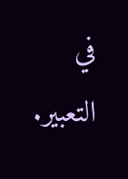في التعبير.